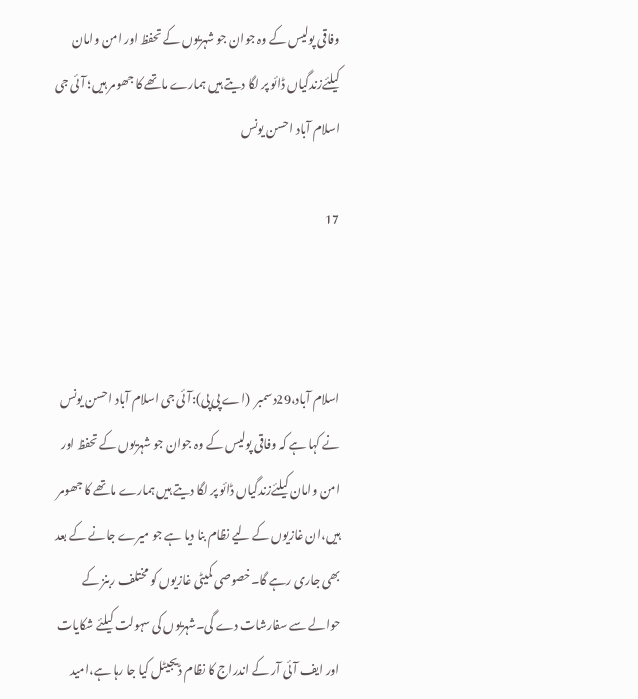وفاقی پولیس کے وہ جوان جو شہریوں کے تحفظ اور امن وامان کیلئےزندگیاں ڈائو پر لگا دیتے ہیں ہمارے ماتھے کا جھومر ہیں؛ آئی جی اسلام آباد احسن یونس

17



اسلام آباد،29دسمبر  (اے پی پی):آئی جی اسلام آباد احسن یونس نے کہا ہے کہ وفاقی پولیس کے وہ جوان جو شہریوں کے تحفظ اور امن وامان کیلئےزندگیاں ڈائو پر لگا دیتے ہیں ہمارے ماتھے کا جھومر ہیں،ان غازیوں کے لیے نظام بنا دیا ہے جو میرے جانے کے بعد بھی جاری رہے گا۔خصوصی کمیٹی غازیوں کو مختلف ربنز کے حوالے سے سفارشات دے گی۔شہریوں کی سہولت کیلئے شکایات اور ایف آئی آر کے اندراج کا نظام ڈیجیٹل کیا جا رہا ہے،امید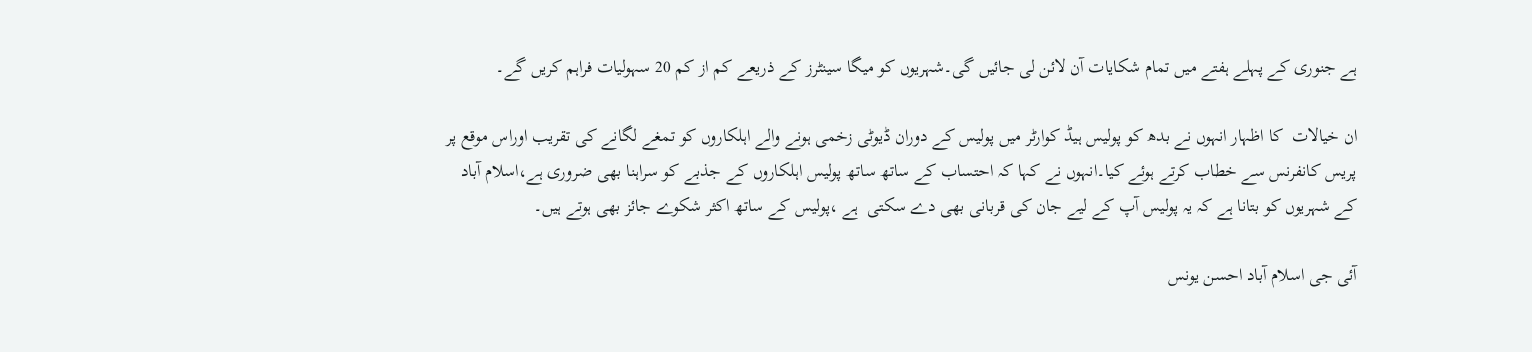ہے جنوری کے پہلے ہفتے میں تمام شکایات آن لائن لی جائیں گی۔شہریوں کو میگا سینٹرز کے ذریعے کم از کم 20 سہولیات فراہم کریں گے۔

ان خیالات  کا اظہار انہوں نے بدھ کو پولیس ہیڈ کوارٹر میں پولیس کے دوران ڈیوٹی زخمی ہونے والے اہلکاروں کو تمغے لگانے کی تقریب اوراس موقع پر پریس کانفرنس سے خطاب کرتے ہوئے کیا۔انہوں نے کہا کہ احتساب کے ساتھ ساتھ پولیس اہلکاروں کے جذبے کو سراہنا بھی ضروری ہے،اسلام آباد کے شہریوں کو بتانا ہے کہ یہ پولیس آپ کے لیے جان کی قربانی بھی دے سکتی  ہے ،پولیس کے ساتھ اکثر شکوے جائز بھی ہوتے ہیں۔

آئی جی اسلام آباد احسن یونس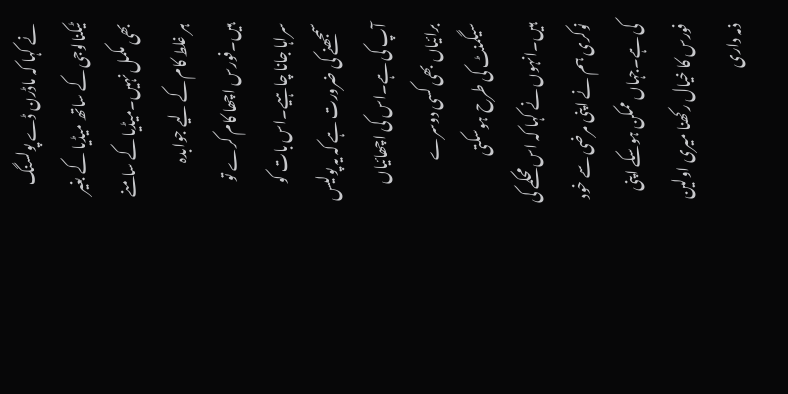نے کہا کہ ماڈرن ڈے پولسنگ ٹیکنالوجی کے ساتھ میڈیا کے بغیر بھی مکمل نہیں۔میڈیا کے سامنے ہر غلط کام کے لیے جوابدہ ہیں۔فورس اچھا کام کرے تو سراہا جانا چاہیے۔اس بات کو سمجھنے کی ضرورت ہے کہ یہ پولیس آپ کی ہے۔اس کی اچھائیاں برائیاں بھی کسی دوسرے سیگمنٹ کی طرح ہوسکتی ہیں۔انہوں نے کہا کہ اس محکمے کی نوکری ہم نے اپنی مرضی سے خود کی ہے۔جہاں ممکن ہوسکے اپنی فورس کا خیال رکھنا میری اولین ذمہ داری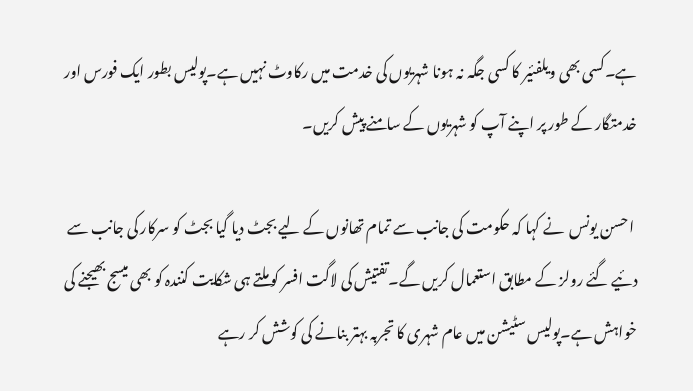ہے۔کسی بھی ویلفئیر کا کسی جگہ نہ ہونا شہریوں کی خدمت میں رکاوٹ نہیں ہے۔پولیس بطور ایک فورس اور خدمتگار کے طور پر اپنے آپ کو شہریوں کے سامنے پیش کریں۔

 احسن یونس  نے کہا کہ حکومت کی جانب سے تمام تھانوں کے لیے بجٹ دیا گیا بجٹ کو سرکار کی جانب سے دئیے گئے رولز کے مطابق استعمال کریں گے۔تفتیش کی لاگت افسر کو ملتے ہی شکایت کنندہ کو بھی میسج بھیجنے کی خواہش ہے۔پولیس سٹیشن میں عام شہری کا تجربہ بہتر بنانے کی کوشش کر رہے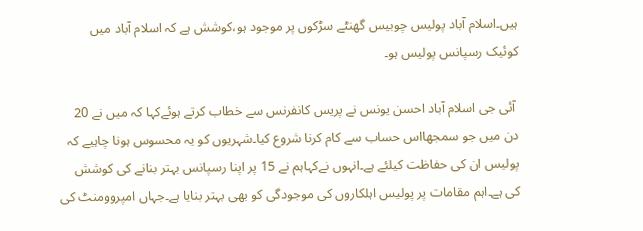ہیں۔اسلام آباد پولیس چوبیس گھنٹے سڑکوں پر موجود ہو،کوشش ہے کہ اسلام آباد میں کوئیک رسپانس پولیس ہو۔

 آئی جی اسلام آباد احسن یونس نے پریس کانفرنس سے خطاب کرتے ہوئےکہا کہ میں نے 20 دن میں جو سمجھااس حساب سے کام کرنا شروع کیا۔شہریوں کو یہ محسوس ہونا چاہیے کہ پولیس ان کی حفاظت کیلئے ہے۔انہوں نےکہاہم نے 15 پر اپنا رسپانس بہتر بنانے کی کوشش کی ہے۔اہم مقامات پر پولیس اہلکاروں کی موجودگی کو بھی بہتر بنایا ہے۔جہاں امپروومنٹ کی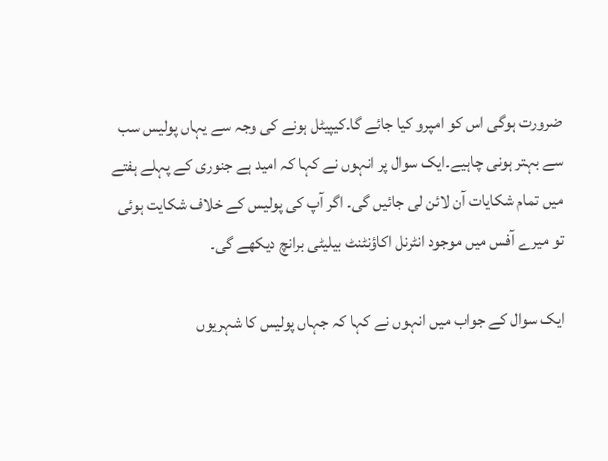ضرورت ہوگی اس کو امپرو کیا جائے گا۔کیپیٹل ہونے کی وجہ سے یہاں پولیس سب سے بہتر ہونی چاہیے۔ایک سوال پر انہوں نے کہا کہ امید ہے جنوری کے پہلے ہفتے میں تمام شکایات آن لائن لی جائیں گی۔ اگر آپ کی پولیس کے خلاف شکایت ہوئی تو میرے آفس میں موجود انٹرنل اکاؤنٹنٹ بیلیٹی برانچ دیکھے گی۔

ایک سوال کے جواب میں انہوں نے کہا کہ جہاں پولیس کا شہریوں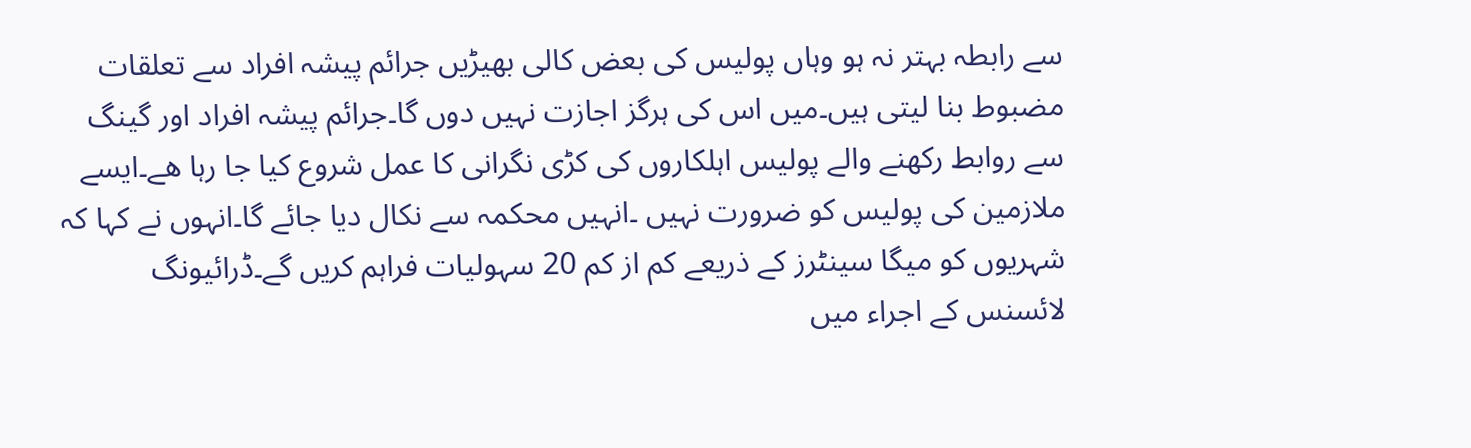سے رابطہ بہتر نہ ہو وہاں پولیس کی بعض کالی بھیڑیں جرائم پیشہ افراد سے تعلقات مضبوط بنا لیتی ہیں۔میں اس کی ہرگز اجازت نہیں دوں گا۔جرائم پیشہ افراد اور گینگ سے روابط رکھنے والے پولیس اہلکاروں کی کڑی نگرانی کا عمل شروع کیا جا رہا ھے۔ایسے ملازمین کی پولیس کو ضرورت نہیں ۔انہیں محکمہ سے نکال دیا جائے گا۔انہوں نے کہا کہ شہریوں کو میگا سینٹرز کے ذریعے کم از کم 20 سہولیات فراہم کریں گے۔ڈرائیونگ لائسنس کے اجراء میں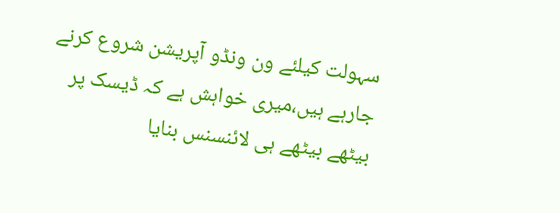سہولت کیلئے ون ونڈو آپریشن شروع کرنے جارہے ہیں،میری خواہش ہے کہ ڈیسک پر بیٹھے بیٹھے ہی لائنسنس بنایا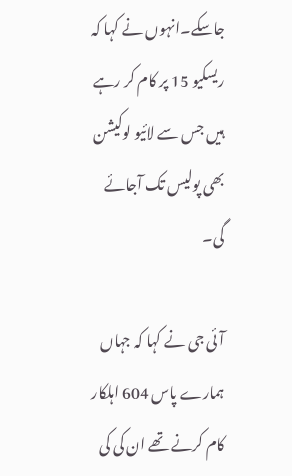جاسکے۔انہوں نے کہا کہ ریسکیو 15 پر کام کر رہے ہیں جس سے لائیو لوکیشن بھی پولیس تک آجائے گی۔

آئی جی نے کہا کہ جہاں ہمارے پاس 604 اہلکار کام کرنے تھے ان کی کی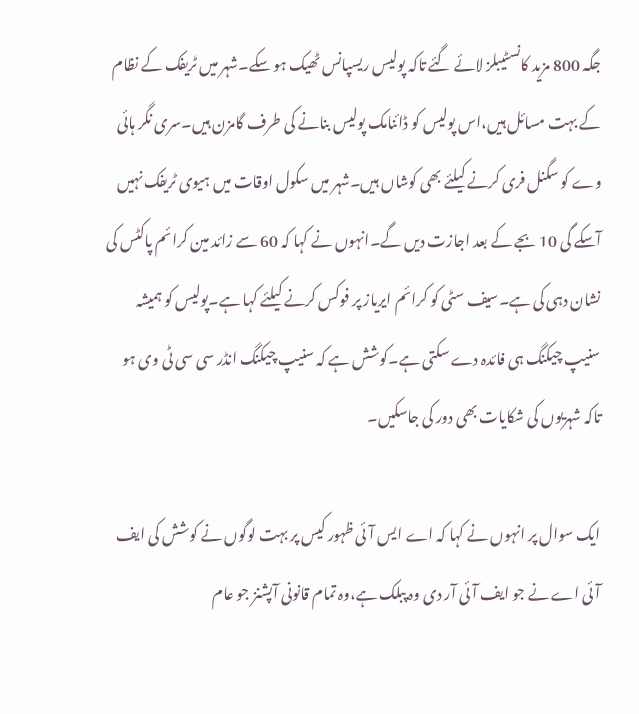جگہ 800 مزید کانسٹیبلز لائے گئے تاکہ پولیس ریسپانس ٹھیک ہو سکے۔شہر میں ٹریفک کے نظام کے بہت مسائل ہیں،اس پولیس کو ڈائنامک پولیس بنانے کی طرف گامزن ہیں۔سری نگر ہائی وے کو سگنل فری کرنے کیلئے بھی کوشاں ہیں۔شہر میں سکول اوقات میں ہیوی ٹریفک نہیں آسکے گی 10 بجے کے بعد اجازت دیں گے۔انہوں نے کہا کہ 60 سے زائد مین کرائم پاکٹس کی نشان دہی کی ہے۔سیف سٹی کو کرائم ایریاز پر فوکس کرنے کیلئے کہا ہے۔پولیس کو ہمیشہ سنیپ چیکنگ ہی فائدہ دے سکتی ہے۔کوشش ہے کہ سنیپ چیکنگ انڈر سی سی ٹی وی ہو تاکہ شہریوں کی شکایات بھی دور کی جاسکیں۔

ایک سوال پر انہوں نے کہا کہ اے ایس آئی ظہور کیس پر بہت لوگوں نے کوشش کی ایف آئی اے نے جو ایف آئی آر دی وہ پبلک ہے،وہ تمام قانونی آپشنز جو عام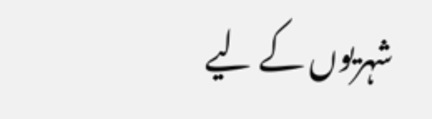شہریوں کے لیے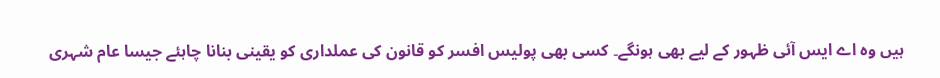ہیں وہ اے ایس آئی ظہور کے لیے بھی ہونگے۔ کسی بھی پولیس افسر کو قانون کی عملداری کو یقینی بنانا چاہئے جیسا عام شہری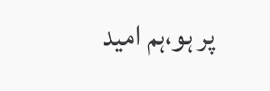پر ہو،ہم امید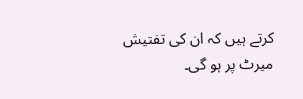کرتے ہیں کہ ان کی تفتیش میرٹ پر ہو گی۔